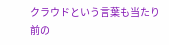クラウドという言葉も当たり前の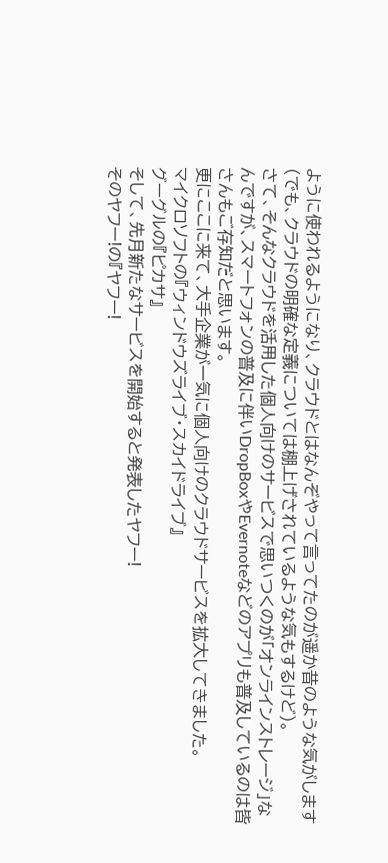ように使われるようになり、クラウドとはなんぞやって言ってたのが遥か昔のような気がします(でも、クラウドの明確な定義については棚上げされているような気もするけど)。
さて、そんなクラウドを活用した個人向けのサービスで思いつくのが「オンラインストレージ」なんですが、スマートフォンの普及に伴いDropBoxやEvernoteなどのアプリも普及しているのは皆さんもご存知だと思います。
更にここに来て、大手企業が一気に個人向けのクラウドサービスを拡大してきました。
マイクロソフトの『ウィンドウズライブ・スカイドライブ』
グーグルの『ピカサ』
そして、先月新たなサービスを開始すると発表したヤフー!
そのヤフー!の『ヤフー!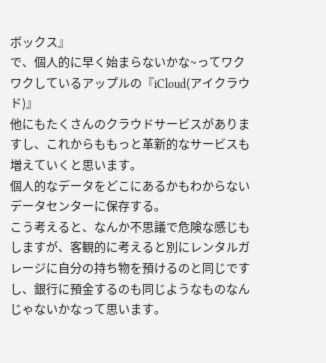ボックス』
で、個人的に早く始まらないかな~ってワクワクしているアップルの『iCloud(アイクラウド)』
他にもたくさんのクラウドサービスがありますし、これからももっと革新的なサービスも増えていくと思います。
個人的なデータをどこにあるかもわからないデータセンターに保存する。
こう考えると、なんか不思議で危険な感じもしますが、客観的に考えると別にレンタルガレージに自分の持ち物を預けるのと同じですし、銀行に預金するのも同じようなものなんじゃないかなって思います。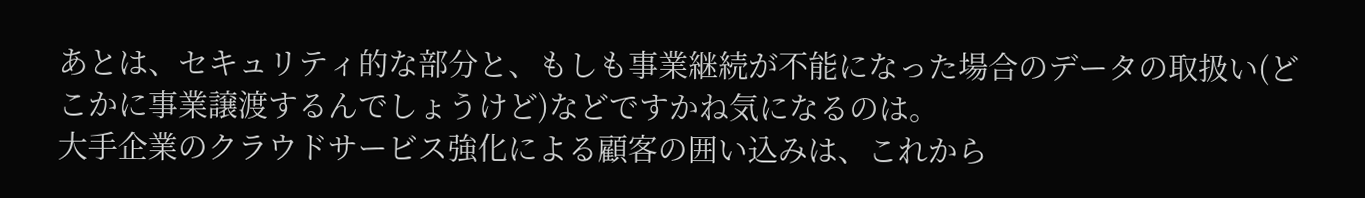あとは、セキュリティ的な部分と、もしも事業継続が不能になった場合のデータの取扱い(どこかに事業譲渡するんでしょうけど)などですかね気になるのは。
大手企業のクラウドサービス強化による顧客の囲い込みは、これから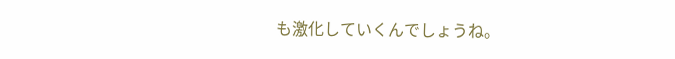も激化していくんでしょうね。